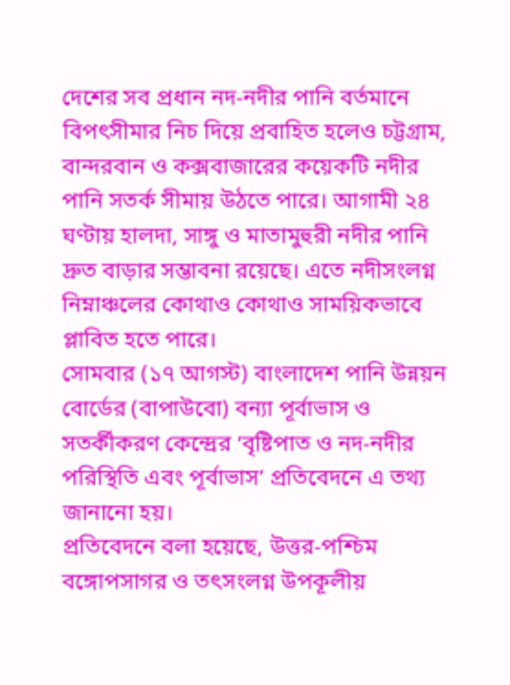দেশের সব প্রধান নদ-নদীর পানি বর্তমানে বিপৎসীমার নিচ দিয়ে প্রবাহিত হলেও চট্টগ্রাম, বান্দরবান ও কক্সবাজারের কয়েকটি নদীর পানি সতর্ক সীমায় উঠতে পারে। আগামী ২৪ ঘণ্টায় হালদা, সাঙ্গু ও মাতামুহুরী নদীর পানি দ্রুত বাড়ার সম্ভাবনা রয়েছে। এতে নদীসংলগ্ন নিম্নাঞ্চলের কোথাও কোথাও সাময়িকভাবে প্লাবিত হতে পারে।
সোমবার (১৭ আগস্ট) বাংলাদেশ পানি উন্নয়ন বোর্ডের (বাপাউবো) বন্যা পূর্বাভাস ও সতর্কীকরণ কেন্দ্রের ‘বৃষ্টিপাত ও নদ-নদীর পরিস্থিতি এবং পূর্বাভাস’ প্রতিবেদনে এ তথ্য জানানো হয়।
প্রতিবেদনে বলা হয়েছে, উত্তর-পশ্চিম বঙ্গোপসাগর ও তৎসংলগ্ন উপকূলীয়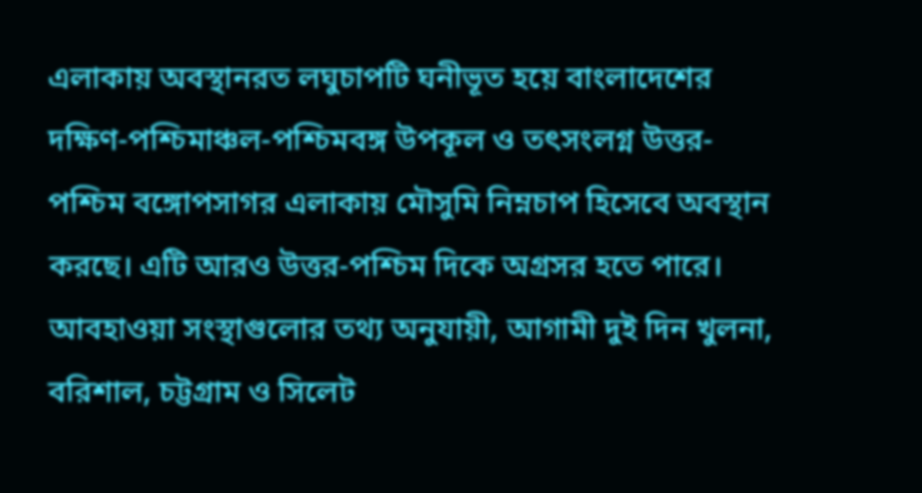এলাকায় অবস্থানরত লঘুচাপটি ঘনীভূত হয়ে বাংলাদেশের দক্ষিণ-পশ্চিমাঞ্চল-পশ্চিমবঙ্গ উপকূল ও তৎসংলগ্ন উত্তর-পশ্চিম বঙ্গোপসাগর এলাকায় মৌসুমি নিম্নচাপ হিসেবে অবস্থান করছে। এটি আরও উত্তর-পশ্চিম দিকে অগ্রসর হতে পারে।
আবহাওয়া সংস্থাগুলোর তথ্য অনুযায়ী, আগামী দুই দিন খুলনা, বরিশাল, চট্টগ্রাম ও সিলেট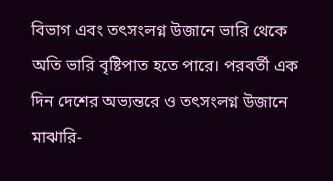বিভাগ এবং তৎসংলগ্ন উজানে ভারি থেকে অতি ভারি বৃষ্টিপাত হতে পারে। পরবর্তী এক দিন দেশের অভ্যন্তরে ও তৎসংলগ্ন উজানে মাঝারি-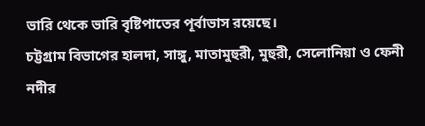ভারি থেকে ভারি বৃষ্টিপাতের পূর্বাভাস রয়েছে।
চট্টগ্রাম বিভাগের হালদা, সাঙ্গু, মাতামুহুরী, মুহুরী, সেলোনিয়া ও ফেনী নদীর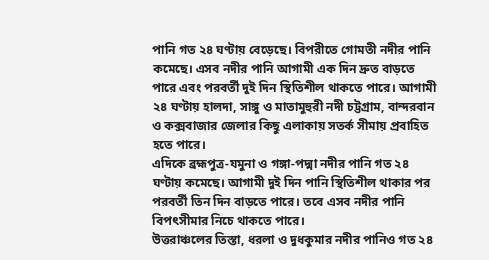পানি গত ২৪ ঘণ্টায় বেড়েছে। বিপরীতে গোমতী নদীর পানি কমেছে। এসব নদীর পানি আগামী এক দিন দ্রুত বাড়তে পারে এবং পরবর্তী দুই দিন স্থিতিশীল থাকতে পারে। আগামী ২৪ ঘণ্টায় হালদা, সাঙ্গু ও মাতামুহুরী নদী চট্টগ্রাম, বান্দরবান ও কক্সবাজার জেলার কিছু এলাকায় সতর্ক সীমায় প্রবাহিত হতে পারে।
এদিকে ব্রহ্মপুত্র-যমুনা ও গঙ্গা-পদ্মা নদীর পানি গত ২৪ ঘণ্টায় কমেছে। আগামী দুই দিন পানি স্থিতিশীল থাকার পর পরবর্তী তিন দিন বাড়তে পারে। তবে এসব নদীর পানি বিপৎসীমার নিচে থাকতে পারে।
উত্তরাঞ্চলের তিস্তা, ধরলা ও দুধকুমার নদীর পানিও গত ২৪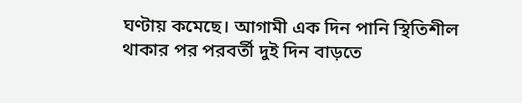ঘণ্টায় কমেছে। আগামী এক দিন পানি স্থিতিশীল থাকার পর পরবর্তী দুই দিন বাড়তে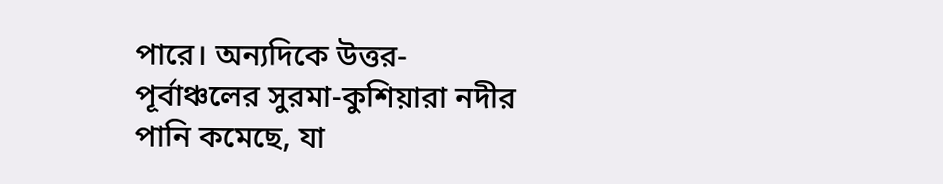পারে। অন্যদিকে উত্তর-পূর্বাঞ্চলের সুরমা-কুশিয়ারা নদীর পানি কমেছে, যা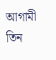আগামী তিন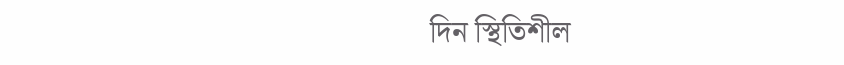দিন স্থিতিশীল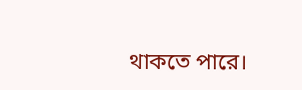থাকতে পারে।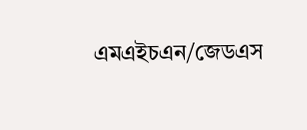এমএইচএন/জেডএস